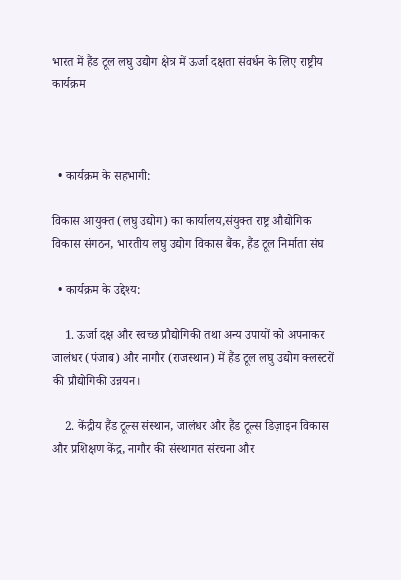भारत में हैंड टूल लघु उद्योग क्षेत्र में ऊर्जा दक्षता संवर्धन के लिए राष्ट्रीय कार्यक्रम



  • कार्यक्रम के सहभागी:

विकास आयुक्त (लघु उद्योग) का कार्यालय,संयुक्त राष्ट्र औद्योगिक विकास संगठन, भारतीय लघु उद्योग विकास बैंक, हैंड टूल निर्माता संघ

  • कार्यक्रम के उद्देश्य:

    1. ऊर्जा दक्ष और स्वच्छ प्रौद्योगिकी तथा अन्य उपायों को अपनाकर जालंधर (पंजाब) और नागौर (राजस्थान) में हैंड टूल लघु उद्योग क्लस्टरों की प्रौद्योगिकी उन्नयन।

    2. केंद्रीय हैंड टूल्स संस्थान, जालंधर और हैंड टूल्स डिज़ाइन विकास और प्रशिक्षण केंद्र, नागौर की संस्थागत संरचना और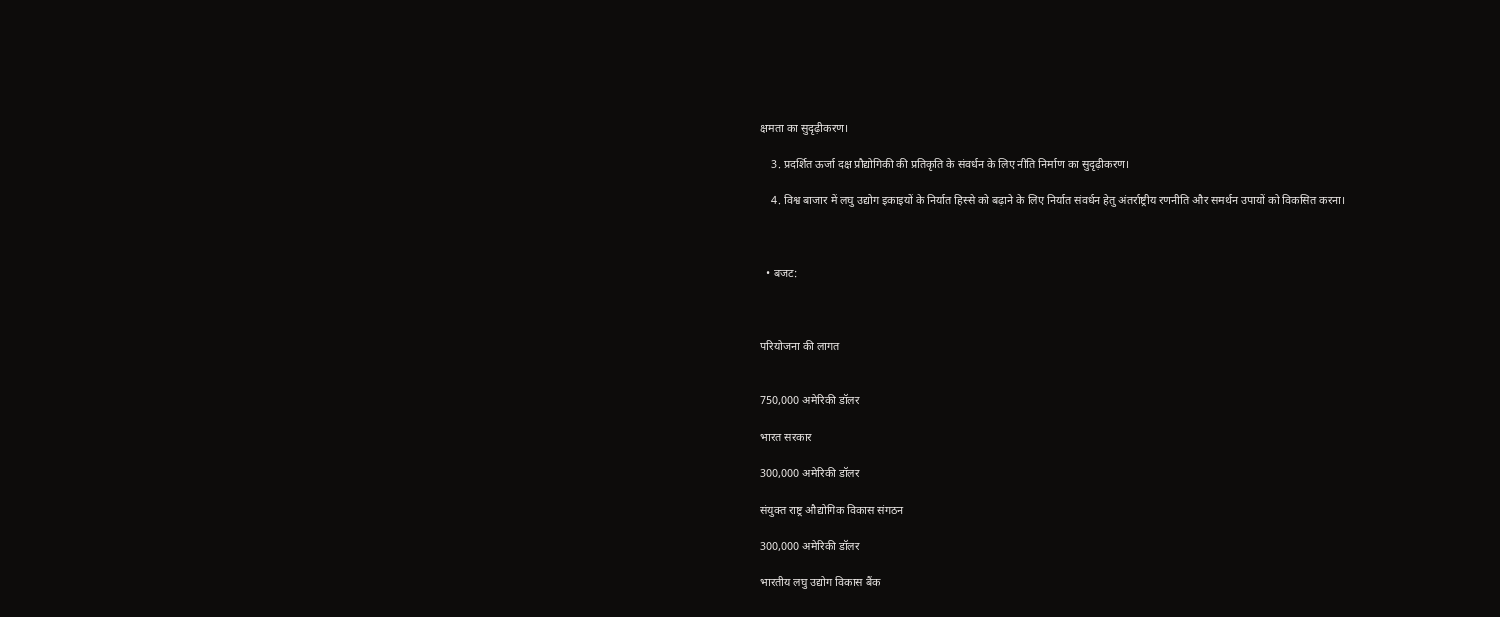क्षमता का सुदृढ़ीकरण।

    3. प्रदर्शित ऊर्जा दक्ष प्रौद्योगिकी की प्रतिकृति के संवर्धन के लिए नीति निर्माण का सुदृढ़ीकरण।

    4. विश्व बाजार में लघु उद्योग इकाइयों के निर्यात हिस्से को बढ़ाने के लिए निर्यात संवर्धन हेतु अंतर्राष्ट्रीय रणनीति और समर्थन उपायों को विकसित करना।



  • बजट:



परियोजना की लागत


750,000 अमेरिकी डॉलर

भारत सरकार

300,000 अमेरिकी डॉलर

संयुक्त राष्ट्र औद्योगिक विकास संगठन

300,000 अमेरिकी डॉलर

भारतीय लघु उद्योग विकास बैंक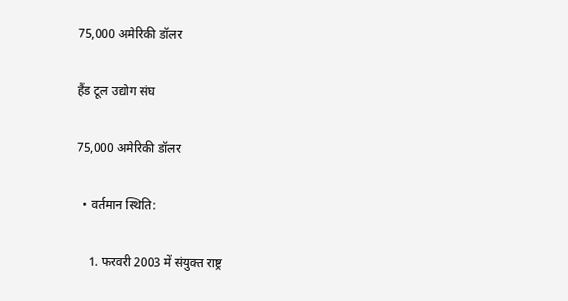75,000 अमेरिकी डॉलर

हैंड टूल उद्योग संघ

75,000 अमेरिकी डॉलर

  • वर्तमान स्थिति:

    1. फरवरी 2003 में संयुक्त राष्ट्र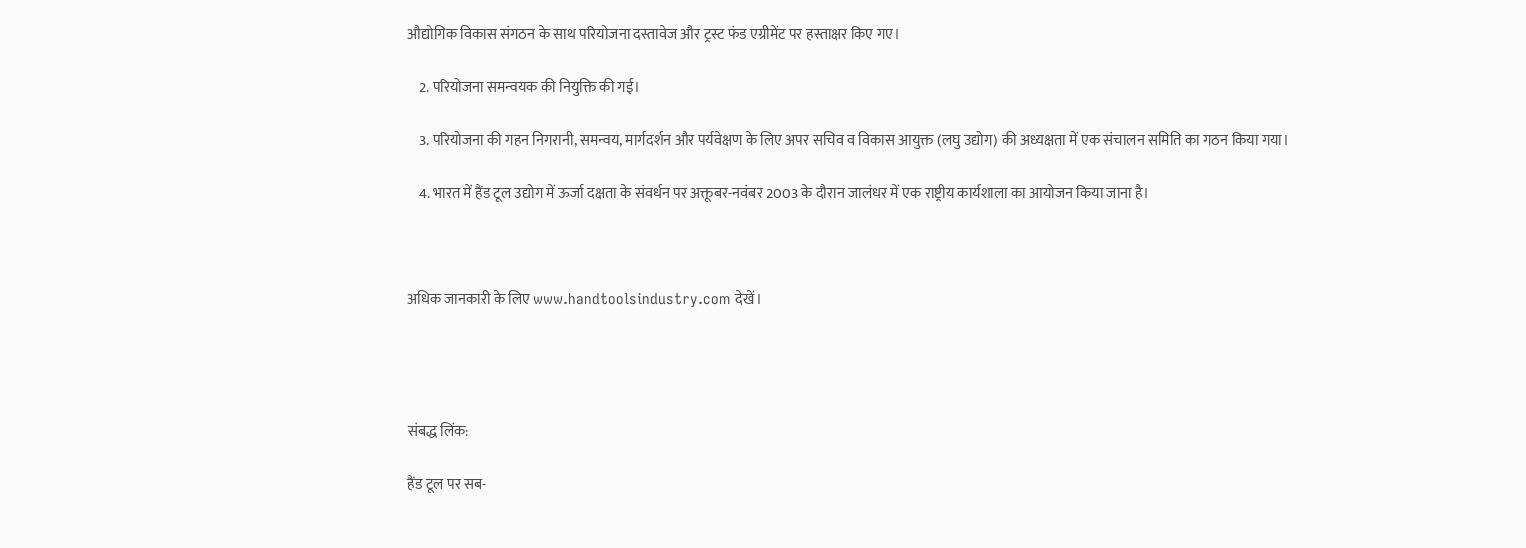औद्योगिक विकास संगठन के साथ परियोजना दस्तावेज और ट्रस्ट फंड एग्रीमेंट पर हस्ताक्षर किए गए।

    2. परियोजना समन्वयक की नियुक्ति की गई।

    3. परियोजना की गहन निगरानी, समन्वय, मार्गदर्शन और पर्यवेक्षण के लिए अपर सचिव व विकास आयुक्त (लघु उद्योग) की अध्यक्षता में एक संचालन समिति का गठन किया गया।

    4. भारत में हैंड टूल उद्योग में ऊर्जा दक्षता के संवर्धन पर अक्तूबर-नवंबर 2003 के दौरान जालंधर में एक राष्ट्रीय कार्यशाला का आयोजन किया जाना है।



अधिक जानकारी के लिए www.handtoolsindustry.com देखें।




संबद्ध लिंक:

हैंड टूल पर सब-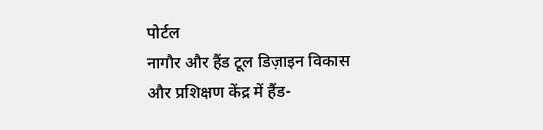पोर्टल
नागौर और हैंड टूल डिज़ाइन विकास और प्रशिक्षण केंद्र में हैंड-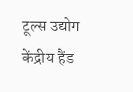टूल्स उद्योग
केंद्रीय हैंड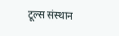टूल्स संस्थान